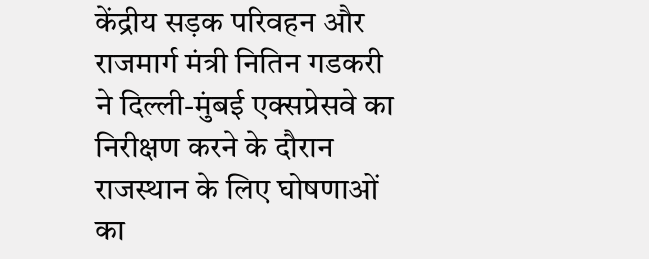केंद्रीय सड़क परिवहन और राजमार्ग मंत्री नितिन गडकरी ने दिल्ली-मुंबई एक्सप्रेसवे का निरीक्षण करने के दौरान राजस्थान के लिए घोषणाओं का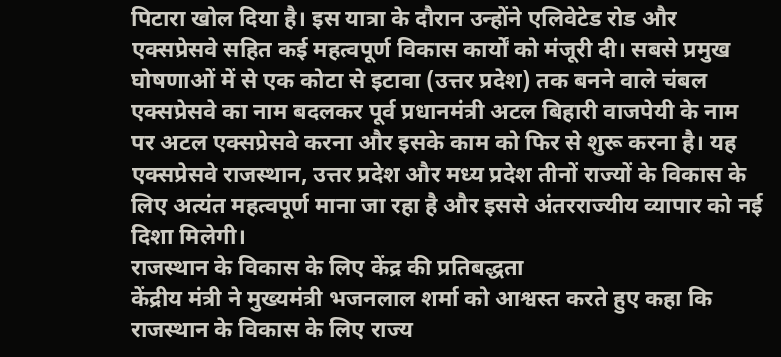पिटारा खोल दिया है। इस यात्रा के दौरान उन्होंने एलिवेटेड रोड और एक्सप्रेसवे सहित कई महत्वपूर्ण विकास कार्यों को मंजूरी दी। सबसे प्रमुख घोषणाओं में से एक कोटा से इटावा (उत्तर प्रदेश) तक बनने वाले चंबल एक्सप्रेसवे का नाम बदलकर पूर्व प्रधानमंत्री अटल बिहारी वाजपेयी के नाम पर अटल एक्सप्रेसवे करना और इसके काम को फिर से शुरू करना है। यह एक्सप्रेसवे राजस्थान, उत्तर प्रदेश और मध्य प्रदेश तीनों राज्यों के विकास के लिए अत्यंत महत्वपूर्ण माना जा रहा है और इससे अंतरराज्यीय व्यापार को नई दिशा मिलेगी।
राजस्थान के विकास के लिए केंद्र की प्रतिबद्धता
केंद्रीय मंत्री ने मुख्यमंत्री भजनलाल शर्मा को आश्वस्त करते हुए कहा कि राजस्थान के विकास के लिए राज्य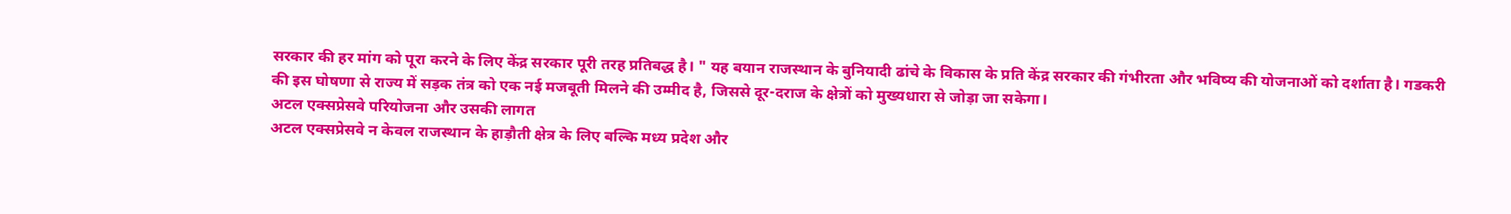सरकार की हर मांग को पूरा करने के लिए केंद्र सरकार पूरी तरह प्रतिबद्ध है। " यह बयान राजस्थान के बुनियादी ढांचे के विकास के प्रति केंद्र सरकार की गंभीरता और भविष्य की योजनाओं को दर्शाता है। गडकरी की इस घोषणा से राज्य में सड़क तंत्र को एक नई मजबूती मिलने की उम्मीद है, जिससे दूर-दराज के क्षेत्रों को मुख्यधारा से जोड़ा जा सकेगा।
अटल एक्सप्रेसवे परियोजना और उसकी लागत
अटल एक्सप्रेसवे न केवल राजस्थान के हाड़ौती क्षेत्र के लिए बल्कि मध्य प्रदेश और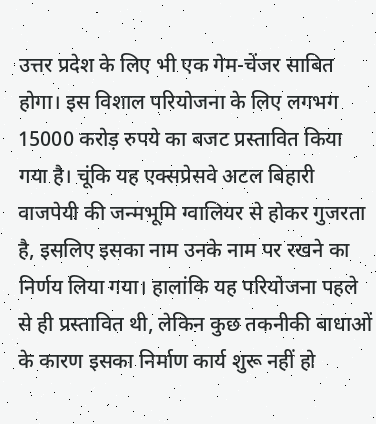उत्तर प्रदेश के लिए भी एक गेम-चेंजर साबित होगा। इस विशाल परियोजना के लिए लगभग 15000 करोड़ रुपये का बजट प्रस्तावित किया गया है। चूंकि यह एक्सप्रेसवे अटल बिहारी वाजपेयी की जन्मभूमि ग्वालियर से होकर गुजरता है, इसलिए इसका नाम उनके नाम पर रखने का निर्णय लिया गया। हालांकि यह परियोजना पहले से ही प्रस्तावित थी, लेकिन कुछ तकनीकी बाधाओं के कारण इसका निर्माण कार्य शुरू नहीं हो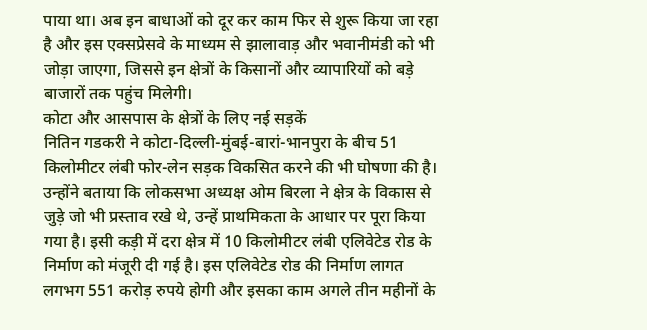पाया था। अब इन बाधाओं को दूर कर काम फिर से शुरू किया जा रहा है और इस एक्सप्रेसवे के माध्यम से झालावाड़ और भवानीमंडी को भी जोड़ा जाएगा, जिससे इन क्षेत्रों के किसानों और व्यापारियों को बड़े बाजारों तक पहुंच मिलेगी।
कोटा और आसपास के क्षेत्रों के लिए नई सड़कें
नितिन गडकरी ने कोटा-दिल्ली-मुंबई-बारां-भानपुरा के बीच 51 किलोमीटर लंबी फोर-लेन सड़क विकसित करने की भी घोषणा की है। उन्होंने बताया कि लोकसभा अध्यक्ष ओम बिरला ने क्षेत्र के विकास से जुड़े जो भी प्रस्ताव रखे थे, उन्हें प्राथमिकता के आधार पर पूरा किया गया है। इसी कड़ी में दरा क्षेत्र में 10 किलोमीटर लंबी एलिवेटेड रोड के निर्माण को मंजूरी दी गई है। इस एलिवेटेड रोड की निर्माण लागत लगभग 551 करोड़ रुपये होगी और इसका काम अगले तीन महीनों के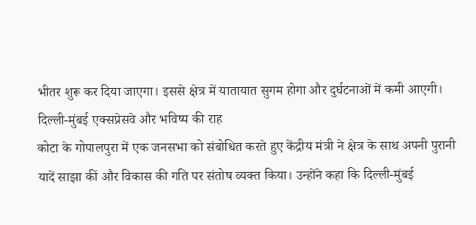भीतर शुरू कर दिया जाएगा। इससे क्षेत्र में यातायात सुगम होगा और दुर्घटनाओं में कमी आएगी।
दिल्ली-मुंबई एक्सप्रेसवे और भविष्य की राह
कोटा के गोपालपुरा में एक जनसभा को संबोधित करते हुए केंद्रीय मंत्री ने क्षेत्र के साथ अपनी पुरानी यादें साझा कीं और विकास की गति पर संतोष व्यक्त किया। उन्होंने कहा कि दिल्ली-मुंबई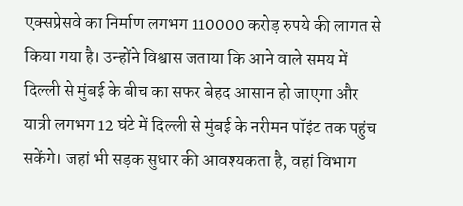एक्सप्रेसवे का निर्माण लगभग 110000 करोड़ रुपये की लागत से किया गया है। उन्होंने विश्वास जताया कि आने वाले समय में दिल्ली से मुंबई के बीच का सफर बेहद आसान हो जाएगा और यात्री लगभग 12 घंटे में दिल्ली से मुंबई के नरीमन पॉइंट तक पहुंच सकेंगे। जहां भी सड़क सुधार की आवश्यकता है, वहां विभाग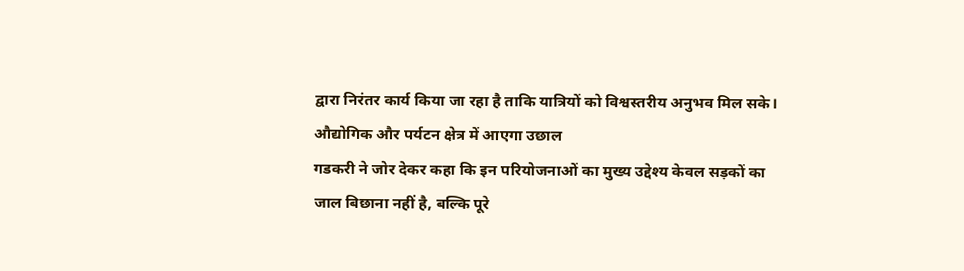द्वारा निरंतर कार्य किया जा रहा है ताकि यात्रियों को विश्वस्तरीय अनुभव मिल सके।
औद्योगिक और पर्यटन क्षेत्र में आएगा उछाल
गडकरी ने जोर देकर कहा कि इन परियोजनाओं का मुख्य उद्देश्य केवल सड़कों का जाल बिछाना नहीं है, बल्कि पूरे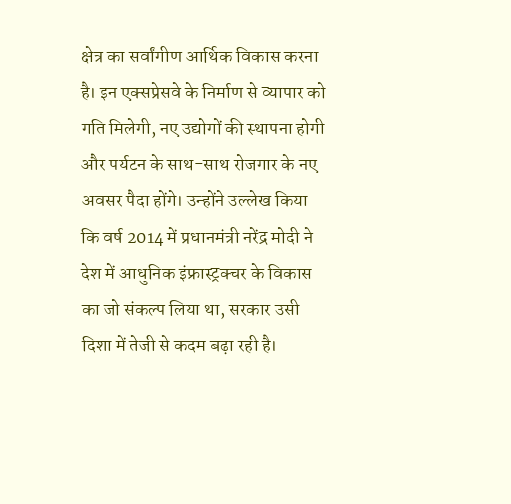क्षेत्र का सर्वांगीण आर्थिक विकास करना है। इन एक्सप्रेसवे के निर्माण से व्यापार को गति मिलेगी, नए उद्योगों की स्थापना होगी और पर्यटन के साथ-साथ रोजगार के नए अवसर पैदा होंगे। उन्होंने उल्लेख किया कि वर्ष 2014 में प्रधानमंत्री नरेंद्र मोदी ने देश में आधुनिक इंफ्रास्ट्रक्चर के विकास का जो संकल्प लिया था, सरकार उसी दिशा में तेजी से कदम बढ़ा रही है।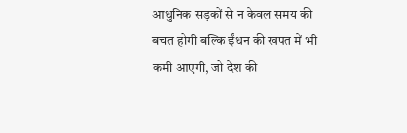आधुनिक सड़कों से न केवल समय की बचत होगी बल्कि ईंधन की खपत में भी कमी आएगी, जो देश की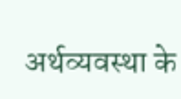अर्थव्यवस्था के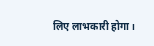लिए लाभकारी होगा।